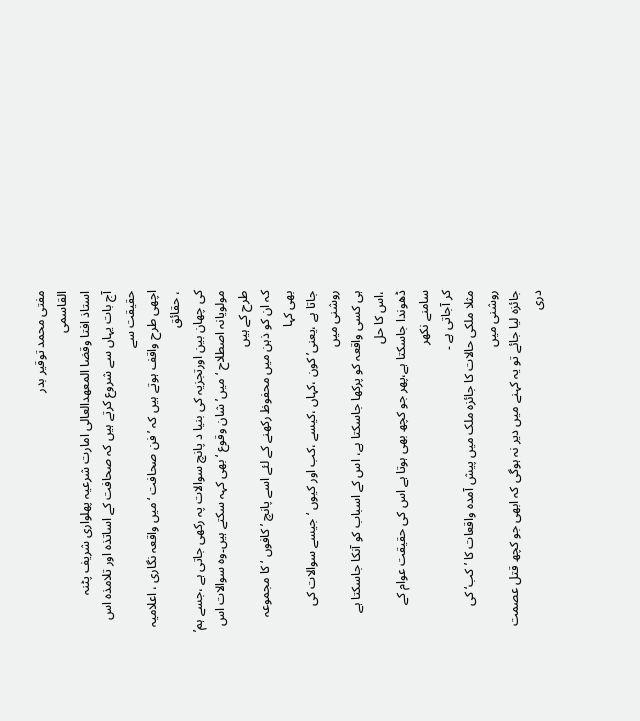مفتی محمد توقیر بدر
القاسمی
استاذ افتا وقضا المعھدالعالی امارت شرعیہ پھلواری شریف پٹنہ
آج بات یہاں سے شروع کرتے ہیں کہ صحافت کے اساتذہ اور تلامذہ اس حقیقت سے
اچھی طرح واقف ہوتے ہیں کہ ’فن صحافت ‘میں واقعہ نگاری ، اعلامیہ ، حقائق
کی چھان بین اورتجزیہ کی بنیا د پانچ سوالات پہ رکھی جاتی ہے ،جسے ہم’
مولویانہ اصطلاح ‘ میں’شان وقوع ‘بھی کہہ سکتے ہیں۔وہ سوالات اس طرح کے ہیں
کہ ان کو ذہن میں محفوظ رکھنے کے لئے اسے پانچ ’کافوں ‘ کا مجموعہ بھی کہا
جاتا ہے ،یعنی’ کون ،کہاں ،کیسے ،کب اور کیوں ‘ جیسے سوالات کی روشنی میں
ہی کسی واقعہ کو پرکھا جاسکتا ہے، اس کے اسباب کو آنکا جاسکتا ہے ،اس کا حل
ڈھوندا جاسکتا ہے،پھر جو کچھ بھی ہوتا ہے اس کی حقیقت عوام کے سامنے نکھر
کر آجاتی ہے ۔
مثلا ملکی حالات کا جائزہ ملک میں پیش آمدہ واقعات کا ’کب‘کی روشنی میں
جائزہ لیا جائے تو یہ کہنے میں دیر نہ ہوگی کہ ابھی جو کچھ قتل عصمت دری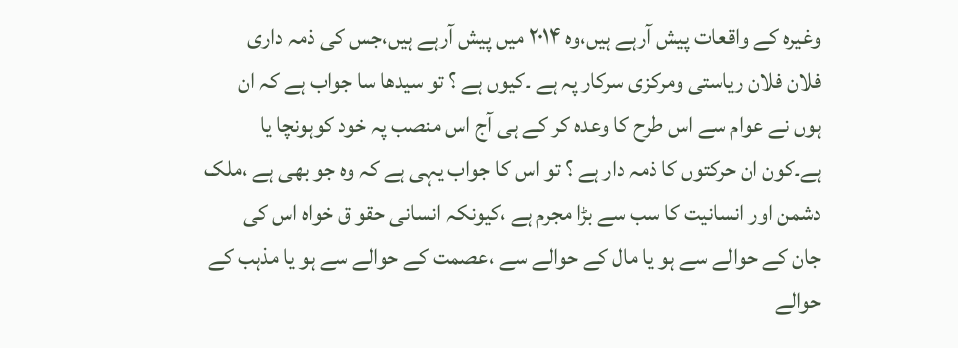وغیرہ کے واقعات پیش آرہے ہیں،وہ ۲۰۱۴ میں پیش آرہے ہیں،جس کی ذمہ داری
فلان فلان ریاستی ومرکزی سرکار پہ ہے ۔کیوں ہے ؟ تو سیدھا سا جواب ہے کہ ان
ہوں نے عوام سے اس طرح کا وعدہ کر کے ہی آج اس منصب پہ خود کوہونچا یا
ہے۔کون ان حرکتوں کا ذمہ دار ہے ؟ تو اس کا جواب یہی ہے کہ وہ جو بھی ہے ،ملک
دشمن اور انسانیت کا سب سے بڑا مجرم ہے ،کیونکہ انسانی حقو ق خواہ اس کی
جان کے حوالے سے ہو یا مال کے حوالے سے ،عصمت کے حوالے سے ہو یا مذہب کے
حوالے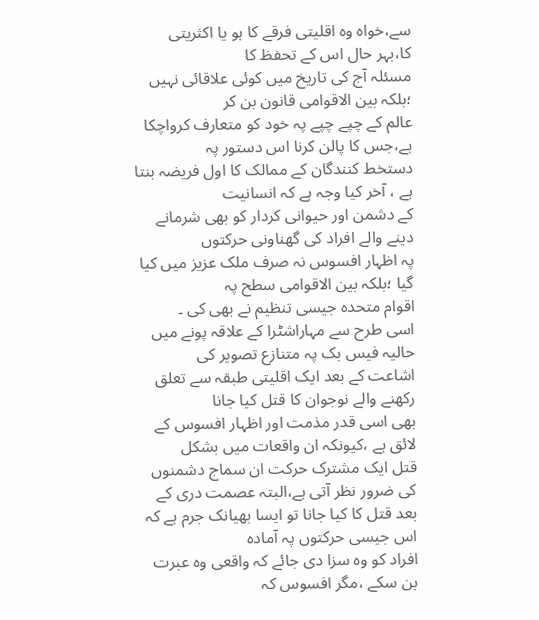سے،خواہ وہ اقلیتی فرقے کا ہو یا اکثریتی کا،بہر حال اس کے تحفظ کا
مسئلہ آج کی تاریخ میں کوئی علاقائی نہیں ؛بلکہ بین الاقوامی قانون بن کر
عالم کے چپے چپے پہ خود کو متعارف کرواچکا ہے،جس کا پالن کرنا اس دستور پہ
دستخط کنندگان کے ممالک کا اول فریضہ بنتا ہے ، آخر کیا وجہ ہے کہ انسانیت
کے دشمن اور حیوانی کردار کو بھی شرمانے دینے والے افراد کی گھناونی حرکتوں
پہ اظہار افسوس نہ صرف ملک عزیز میں کیا گیا ؛بلکہ بین الاقوامی سطح پہ
اقوام متحدہ جیسی تنظیم نے بھی کی ۔
اسی طرح سے مہاراشٹرا کے علاقہ پونے میں حالیہ فیس بک پہ متنازع تصویر کی
اشاعت کے بعد ایک اقلیتی طبقہ سے تعلق رکھنے والے نوجوان کا قتل کیا جانا
بھی اسی قدر مذمت اور اظہار افسوس کے لائق ہے ،کیونکہ ان واقعات میں بشکل
قتل ایک مشترک حرکت ان سماج دشمنوں کی ضرور نظر آتی ہے،البتہ عصمت دری کے
بعد قتل کا کیا جانا تو ایسا بھیانک جرم ہے کہ اس جیسی حرکتوں پہ آمادہ
افراد کو وہ سزا دی جائے کہ واقعی وہ عبرت بن سکے ،مگر افسوس کہ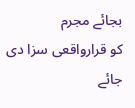بجائے مجرم
کو قرارواقعی سزا دی جائے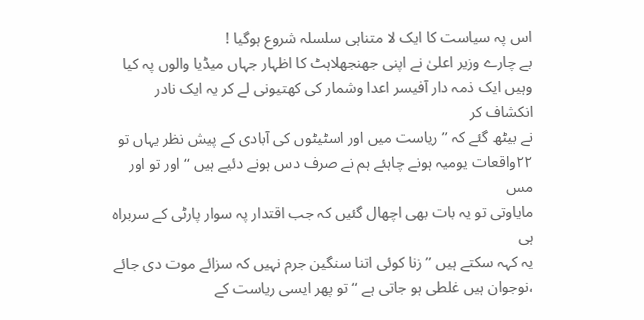اس پہ سیاست کا ایک لا متناہی سلسلہ شروع ہوگیا !
بے چارے وزیر اعلیٰ نے اپنی جھنجھلاہٹ کا اظہار جہاں میڈیا والوں پہ کیا
وہیں ایک ذمہ دار آفیسر اعدا وشمار کی کھتیونی لے کر یہ ایک نادر انکشاف کر
نے بیٹھ گئے کہ ’’ریاست میں اور اسٹیٹوں کی آبادی کے پیش نظر یہاں تو
۲۲واقعات یومیہ ہونے چاہئے ہم نے صرف دس ہونے دئیے ہیں ‘‘ اور تو اور مس
مایاوتی تو یہ بات بھی اچھال گئیں کہ جب اقتدار پہ سوار پارٹی کے سربراہ ہی
یہ کہہ سکتے ہیں ’’زنا کوئی اتنا سنگین جرم نہیں کہ سزائے موت دی جائے
،نوجوان ہیں غلطی ہو جاتی ہے ‘‘ تو پھر ایسی ریاست کے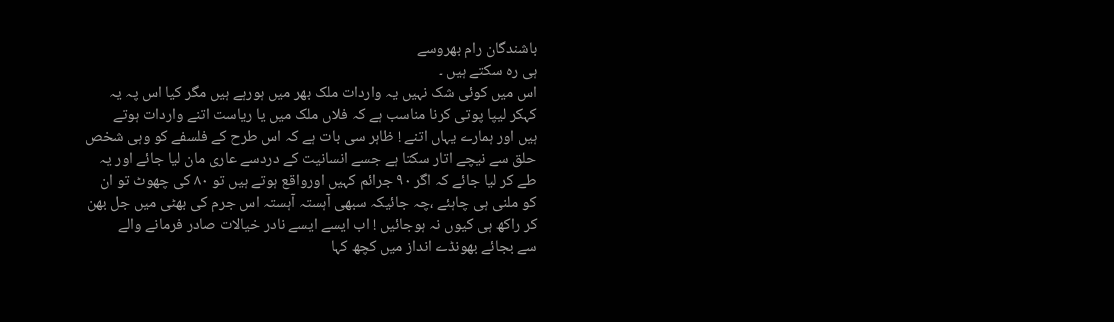باشندگان رام بھروسے
ہی رہ سکتے ہیں ۔
اس میں کوئی شک نہیں یہ واردات ملک بھر میں ہورہے ہیں مگر کیا اس پہ یہ
کہکر لیپا پوتی کرنا مناسب ہے کہ فلاں ملک میں یا ریاست اتنے واردات ہوتے
ہیں اور ہمارے یہاں اتنے ! ظاہر سی بات ہے کہ اس طرح کے فلسفے کو وہی شخص
حلق سے نیچے اتار سکتا ہے جسے انسانیت کے دردسے عاری مان لیا جائے اور یہ
طے کر لیا جائے کہ اگر ۹۰ جرائم کہیں اورواقع ہوتے ہیں تو ۸۰ کی چھوٹ تو ان
کو ملنی ہی چاہئے ،چہ جائیکہ سبھی آہستہ آہستہ اس جرم کی بھٹی میں جل بھن
کر راکھ ہی کیوں نہ ہوجائیں ! اب ایسے ایسے نادر خیالات صادر فرمانے والے
سے بجائے بھونڈے انداز میں کچھ کہا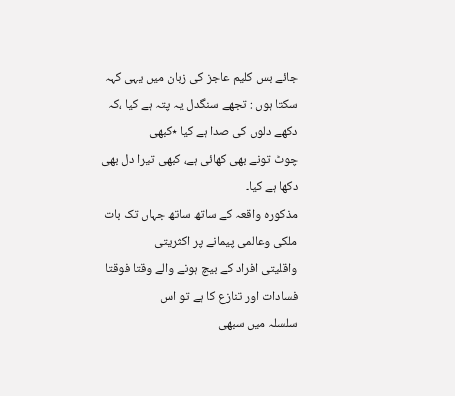جائے بس کلیم عاجز کی زبان میں یہی کہہ
سکتا ہوں : تجھے سنگدل یہ پتہ ہے کیا ،کہ دکھے دلوں کی صدا ہے کیا ٭کبھی
چوٹ تونے بھی کھائی ہے، کبھی تیرا دل بھی دکھا ہے کیا۔
مذکورہ واقعہ کے ساتھ ساتھ جہاں تک بات ملکی وعالمی پیمانے پر اکثریتی
واقلیتی افراد کے بیچ ہونے والے وقتا فوقتا فسادات اور تنازع کا ہے تو اس
سلسلہ میں سبھی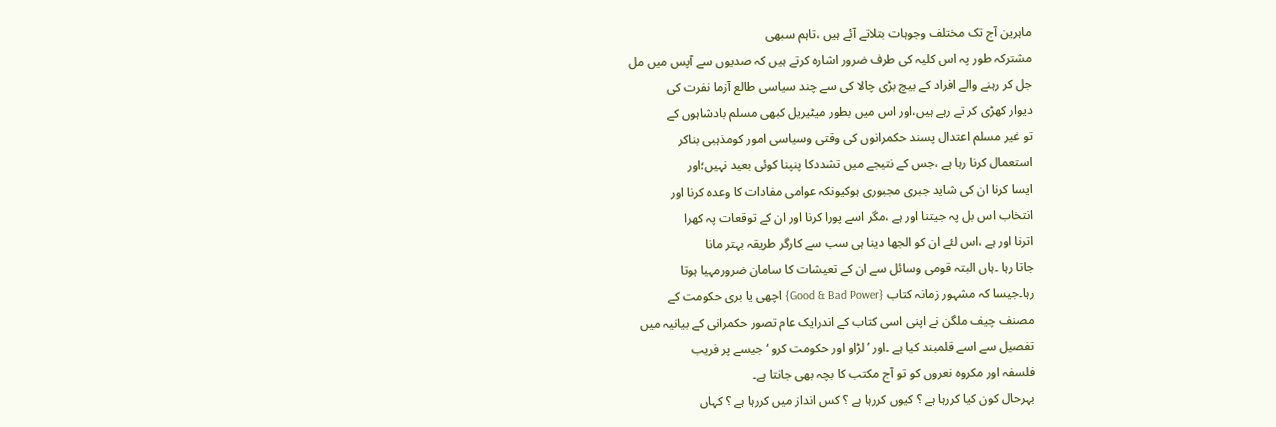ماہرین آج تک مختلف وجوہات بتلاتے آئے ہیں ،تاہم سبھی
مشترکہ طور پہ اس کلیہ کی طرف ضرور اشارہ کرتے ہیں کہ صدیوں سے آپس میں مل
جل کر رہنے والے افراد کے بیچ بڑی چالا کی سے چند سیاسی طالع آزما نفرت کی
دیوار کھڑی کر تے رہے ہیں،اور اس میں بطور میٹیریل کبھی مسلم بادشاہوں کے
تو غیر مسلم اعتدال پسند حکمرانوں کی وقتی وسیاسی امور کومذہبی بناکر
استعمال کرنا رہا ہے ،جس کے نتیجے میں تشددکا پنپنا کوئی بعید نہیں؛اور
ایسا کرنا ان کی شاید جبری مجبوری ہوکیونکہ عوامی مفادات کا وعدہ کرنا اور
انتخاب اس بل پہ جیتنا اور ہے ،مگر اسے پورا کرنا اور ان کے توقعات پہ کھرا
اترنا اور ہے ،اس لئے ان کو الجھا دینا ہی سب سے کارگر طریقہ بہتر مانا
جاتا رہا ۔ہاں البتہ قومی وسائل سے ان کے تعیشات کا سامان ضرورمہیا ہوتا
رہا۔جیسا کہ مشہور زمانہ کتاب {Good & Bad Power} اچھی یا بری حکومت کے
مصنف چیف ملگن نے اپنی اسی کتاب کے اندرایک عام تصور حکمرانی کے بیانیہ میں
تفصیل سے اسے قلمبند کیا ہے ۔اور ’ لڑاو اور حکومت کرو ‘ جیسے پر فریب
فلسفہ اور مکروہ نعروں کو تو آج مکتب کا بچہ بھی جانتا ہے۔
بہرحال کون کیا کررہا ہے ؟ کیوں کررہا ہے ؟ کس انداز میں کررہا ہے ؟ کہاں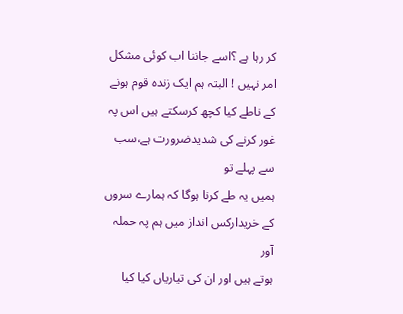کر رہا ہے ؟اسے جاننا اب کوئی مشکل امر نہیں ! البتہ ہم ایک زندہ قوم ہونے
کے ناطے کیا کچھ کرسکتے ہیں اس پہ غور کرنے کی شدیدضرورت ہے،سب سے پہلے تو
ہمیں یہ طے کرنا ہوگا کہ ہمارے سروں کے خریدارکس انداز میں ہم پہ حملہ آور
ہوتے ہیں اور ان کی تیاریاں کیا کیا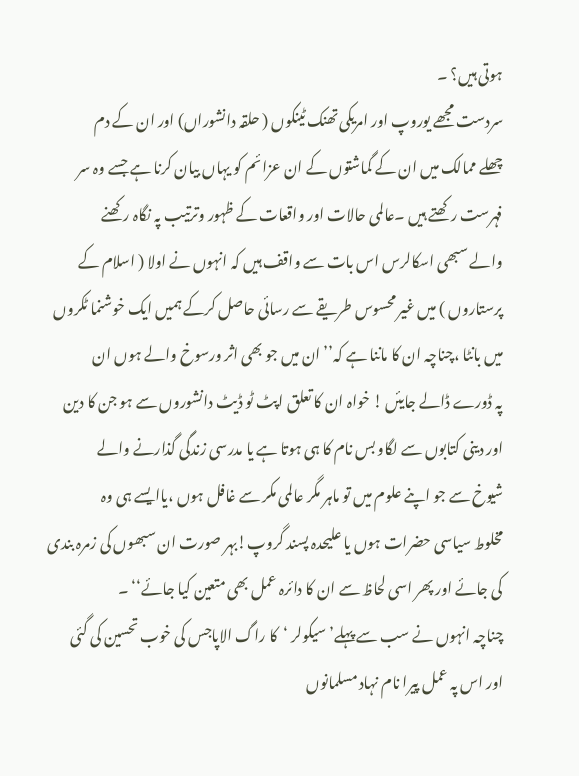ہوتی ہیں؟ ۔
سردست مجھے یوروپ اور امریکی تھنک ٹینکوں ( حلقہ دانشوراں) اور ان کے دم
چھلے ممالک میں ان کے گماشتوں کے ان عزائم کو یہاں بیان کرنا ہے جسے وہ سر
فہرست رکھتے ہیں ۔عالمی حالات اور واقعات کے ظہور وترتیب پہ نگاہ رکھنے
والے سبھی اسکالرس اس بات سے واقف ہیں کہ انہوں نے اولا ( اسلام کے
پرستاروں ) میں غیر محسوس طریقے سے رسائی حاصل کرکے ہمیں ایک خوشنما ٹکروں
میں بانٹا ،چناچہ ان کا ماننا ہے کہ’’ ان میں جو بھی اثر ورسوخ والے ہوں ان
پہ ڈورے ڈالے جایئں ! خواہ ان کا تعلق اپٹ ٹو ڈیٹ دانشوروں سے ہو جن کا دین
اور دینی کتابوں سے لگاو بس نام کا ہی ہوتا ہے یا مدرسی زندگی گذارنے والے
شیوخ سے جو اپنے علوم میں تو ماہر مگر عالمی مکر سے غافل ہوں ،یاایسے ہی وہ
مخلوط سیاسی حضرات ہوں یا علیحدہ پسند گروپ!بہر صورت ان سبھوں کی زمرہ بندی
کی جائے اور پھر اسی لحاظ سے ان کا دائرہ عمل بھی متعین کیا جائے‘‘ ۔
چناچہ انہوں نے سب سے پہلے’ سیکولر ‘کا راگ الاپاجس کی خوب تحسین کی گئی
اور اس پہ عمل پیرا نام نہاد مسلمانوں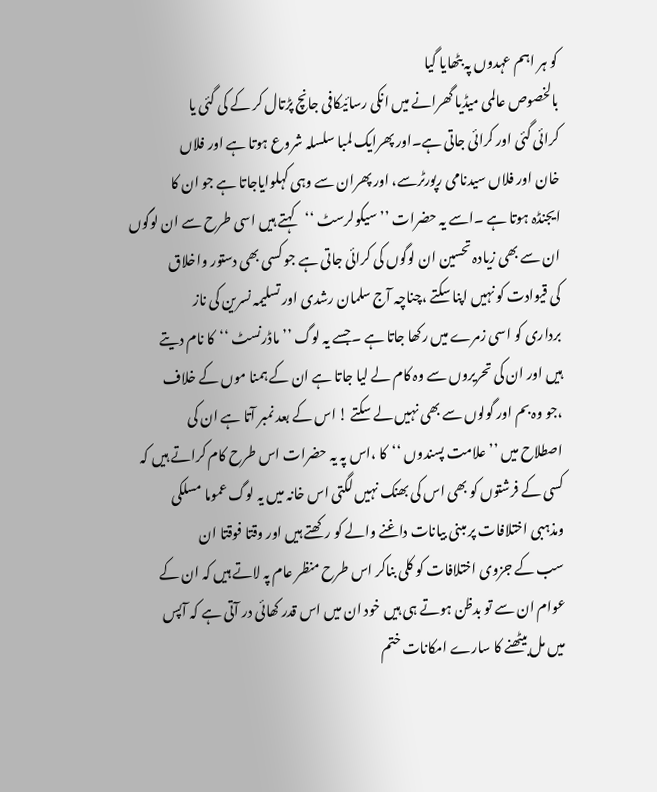کو ہر اہم عہدوں پہ بٹھایا گیا
بالخصوص عالمی میڈیا گھرانے میں انکی رسائیکافی جانچ پڑتال کر کے کی گئی یا
کرائی گئی اور کرائی جاتی ہے۔اور پھرایک لمبا سلسلہ شروع ہوتا ہے اور فلاں
خان اور فلاں سیدنامی رپورٹرسے، اور پھران سے وہی کہلوایاجاتا ہے جو ان کا
ایجنڈہ ہوتا ہے ۔اسے یہ حضرات ’’سیکولرسٹ ‘‘کہتے ہیں اسی طرح سے ان لوگوں
ان سے بھی زیادہ تحسین ان لوگوں کی کرائی جاتی ہے جو کسی بھی دستور واخلاق
کی قیوادت کو نہیں اپنا سکتے ،چناچہ آج سلمان رشدی اور تسلیمہ نسرین کی ناز
برداری کو اسی زمرے میں رکھا جاتا ہے ۔جسے یہ لوگ ’’ماڈرنسٹ ‘‘کا نام دیتے
ہیں اور ان کی تحریروں سے وہ کام لے لیا جاتا ہے ان کے ہمنا موں کے خلاف
،جو وہ بم اور گولوں سے بھی نہیں لے سکتے ! اس کے بعد نمبر آتا ہے ان کی
اصطلاح میں ’’علامت پسندوں ‘‘کا ،اس پہ یہ حضرات اس طرح کام کراتے ہیں کہ
کسی کے فرشتوں کو بھی اس کی بھنک نہیں لگتی اس خانہ میں یہ لوگ عموما مسلکی
ومذہبی اختلافات پر مبنی بیانات داغنے والے کو رکھتے ہیں اور وقتا فوقتا ان
سب کے جزوی اختلافات کو کلی بناکر اس طرح منظر عام پہ لاتے ہیں کہ ان کے
عوام ان سے تو بدظن ہوتے ہی ہیں خود ان میں اس قدر کھائی در آتی ہے کہ آپس
میں مل بیٹھنے کا سارے امکانات ختم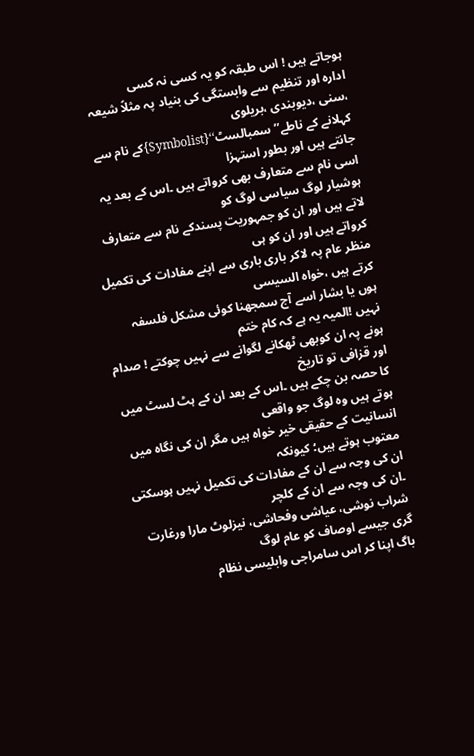ہوجاتے ہیں ! اس طبقہ کو یہ کسی نہ کسی
ادارہ اور تنظیم سے وابستگی کی بنیاد پہ مثلاً شیعہ ،سنی ،دیوبندی ،بریلوی
کہلانے کے ناطے’’ سمبالسٹ‘‘{Symbolist}کے نام سے جانتے ہیں اور بطور استہزا
اسی نام سے متعارف بھی کرواتے ہیں ۔اس کے بعد یہ ہوشیار لوگ سیاسی لوگ کو
لاتے ہیں اور ان کو جمہوریت پسندکے نام سے متعارف کرواتے ہیں اور ان کو ہی
منظر عام پہ لاکر باری باری سے اپنے مفادات کی تکمیل کرتے ہیں ،خواہ السیسی
ہوں یا بشار اسے آج سمجھنا کوئی مشکل فلسفہ نہیں !المیہ یہ ہے کہ کام ختم
ہونے پہ ان کوبھی ٹھکانے لگوانے سے نہیں چوکتے ! صدام اور قزافی تو تاریخ
کا حصہ بن چکے ہیں ۔اس کے بعد ان کے ہٹ لسٹ میں ہوتے ہیں وہ لوگ جو واقعی
انسانیت کے حقیقی خیر خواہ ہیں مگر ان کی نگاہ میں معتوب ہوتے ہیں؛ کیونکہ
ان کی وجہ سے ان کے مفادات کی تکمیل نہیں ہوسکتی ۔ان کی وجہ سے ان کے کلچر
شراب نوشی، عیاشی وفحاشی، نیزلوٹ مارا ورغارت گری جیسے اوصاف کو عام لوگ
باگ اپنا کر اس سامراجی وابلیسی نظام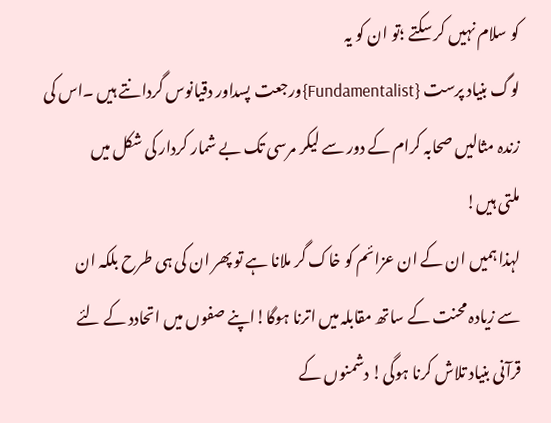کو سلام نہیں کر سکتے ؛تو ان کو یہ
لوگ بنیاد پرست {Fundamentalist}ورجعت پسداور دقیانوس گردانتے ہیں ۔اس کی
زندہ مثالیں صحابہ کرام کے دور سے لیکر مرسی تک بے شمار کردار کی شکل میں
ملتی ہیں!
لہذا ہمیں ان کے ان عزائم کو خاک گر ملانا ہے تو پھر ان کی ہی طرح بلکہ ان
سے زیادہ محنت کے ساتھ مقابلہ میں اترنا ہوگا!اپنے صفوں میں اتحادد کے لئے
قرآنی بنیاد تلاش کرنا ہوگی! دشمنوں کے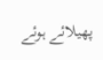پھیلائے ہوئے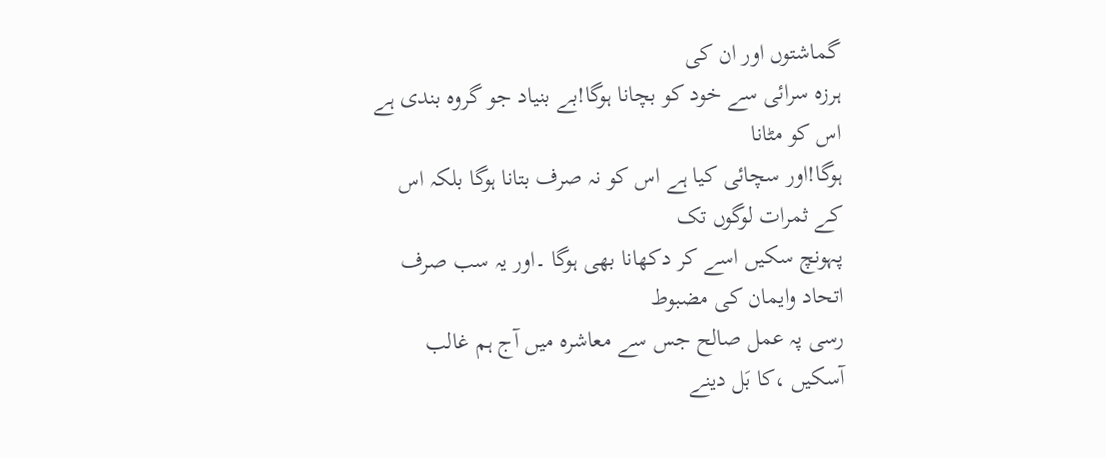گماشتوں اور ان کی
ہرزہ سرائی سے خود کو بچانا ہوگا!بے بنیاد جو گروہ بندی ہے اس کو مٹانا
ہوگا!اور سچائی کیا ہے اس کو نہ صرف بتانا ہوگا بلکہ اس کے ثمرات لوگوں تک
پہونچ سکیں اسے کر دکھانا بھی ہوگا ۔اور یہ سب صرف اتحاد وایمان کی مضبوط
رسی پہ عمل صالح جس سے معاشرہ میں آج ہم غالب آسکیں ،کا بَل دینے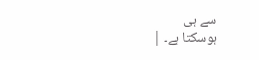سے ہی
ہوسکتا ہے۔ |